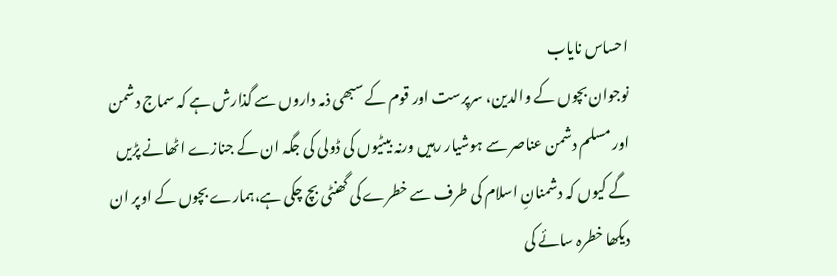احساس نایاب
نوجوان بچوں کے والدین، سرپرست اور قوم کے سبھی ذمہ داروں سے گذارش ہے کہ سماج دشمن اور مسلم دشمن عناصر سے ہوشیار رہیں ورنہ بیٹیوں کی ڈولی کی جگہ ان کے جنازے اٹھانے پڑیں گے کیوں کہ دشمنانِ اسلام کی طرف سے خطرے کی گھنٹی بچ چکی ہے،ہمارے بچوں کے اوپر ان دیکھا خطرہ سائے کی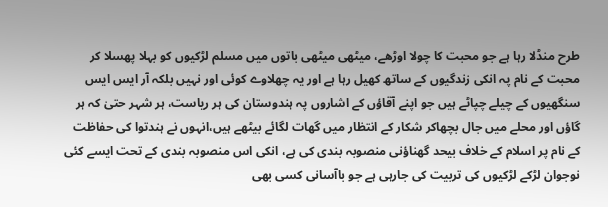طرح منڈلا رہا ہے جو محبت کا چولا اوڑھے، میٹھی میٹھی باتوں میں مسلم لڑکیوں کو بہلا پھسلا کر محبت کے نام پہ انکی زندگیوں کے ساتھ کھیل رہا ہے اور یہ چھلاوے کوئی اور نہیں بلکہ آر ایس ایس سنگھیوں کے چیلے چپاٹے ہیں جو اپنے آقاؤں کے اشاروں پہ ہندوستان کی ہر ریاست، ہر شہر حتیٰ کہ ہر گاؤں اور محلے میں جال بچھاکر شکار کے انتظار میں گھات لگائے بیٹھے ہیں،انہوں نے ہندتوا کی حفاظت کے نام پر اسلام کے خلاف بیحد گھناؤنی منصوبہ بندی کی ہے، انکی اس منصوبہ بندی کے تحت ایسے کئی نوجوان لڑکے لڑکیوں کی تربیت کی جارہی ہے جو باآسانی کسی بھی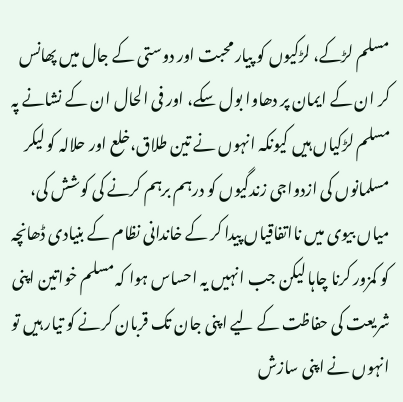مسلم لڑکے، لڑکیوں کو پیار محبت اور دوستی کے جال میں پھانس کر ان کے ایمان پر دھاوا بول سکے، اور فی الحال ان کے نشانے پہ مسلم لڑکیاں ہیں کیونکہ انہوں نے تین طلاق،خلع اور حلالہ کو لیکر مسلمانوں کی ازدواجی زندگیوں کو درہم برہم کرنے کی کوشش کی، میاں بیوی میں نااتفاقیاں پیدا کر کے خاندانی نظام کے بنیادی ڈھانچہ کو کمزور کرنا چاہا لیکن جب انہیں یہ احساس ہوا کہ مسلم خواتین اپنی شریعت کی حفاظت کے لیے اپنی جان تک قربان کرنے کو تیار ہیں تو انہوں نے اپنی سازش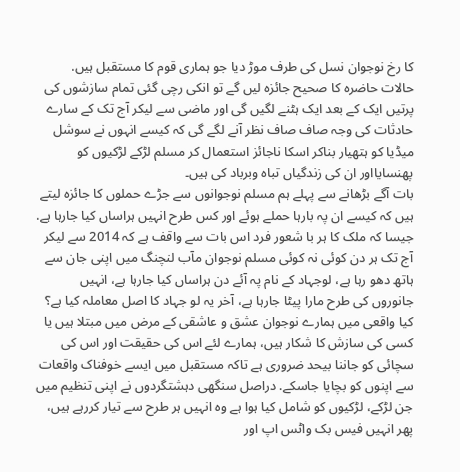کا رخ نوجوان نسل کی طرف موڑ دیا جو ہماری قوم کا مستقبل ہیں. حالات حاضرہ کا صحیح جائزہ لیں گے تو انکی رچی گئی تمام سازشوں کی پرتیں ایک کے بعد ایک ہٹنے لگیں گی اور ماضی سے لیکر آج تک کے سارے حادثات کی وجہ صاف صاف نظر آنے لگے گی کہ کیسے انہوں نے سوشل میڈیا کو ہتھیار بناکر اسکا ناجائز استعمال کر مسلم لڑکے لڑکیوں کو پھنسایااور ان کی زندگیاں تباہ وبرباد کی ہیں۔
بات آگے بڑھانے سے پہلے ہم مسلم نوجوانوں سے جڑے حملوں کا جائزہ لیتے ہیں کہ کیسے ان پہ بارہا حملے ہوئے اور کس طرح انہیں ہراساں کیا جارہا ہے. جیسا کہ ملک کا ہر با شعور فرد اس بات سے واقف ہے کہ 2014 سے لیکر آج تک ہر دن کوئی نہ کوئی مسلم نوجوان مآب لنچنگ میں اپنی جان سے ہاتھ دھو رہا ہے، لوجہاد کے نام پہ آئے دن ہراساں کیا جارہا ہے، انہیں جانوروں کی طرح مارا پیٹا جارہا ہے، آخر یہ لو جہاد کا اصل معاملہ کیا ہے؟ کیا واقعی میں ہمارے نوجوان عشق و عاشقی کے مرض میں مبتلا ہیں یا کسی کی سازش کا شکار ہیں، ہمارے لئے اس کی حقیقت اور اس کی سچائی کو جاننا بیحد ضروری ہے تاکہ مستقبل میں ایسے خوفناک واقعات سے اپنوں کو بچایا جاسکے. دراصل سنگھی دہشتگردوں نے اپنی تنظیم میں جن لڑکے، لڑکیوں کو شامل کیا ہوا ہے وہ انہیں ہر طرح سے تیار کررہے ہیں، پھر انہیں فیس بک واٹس اپ اور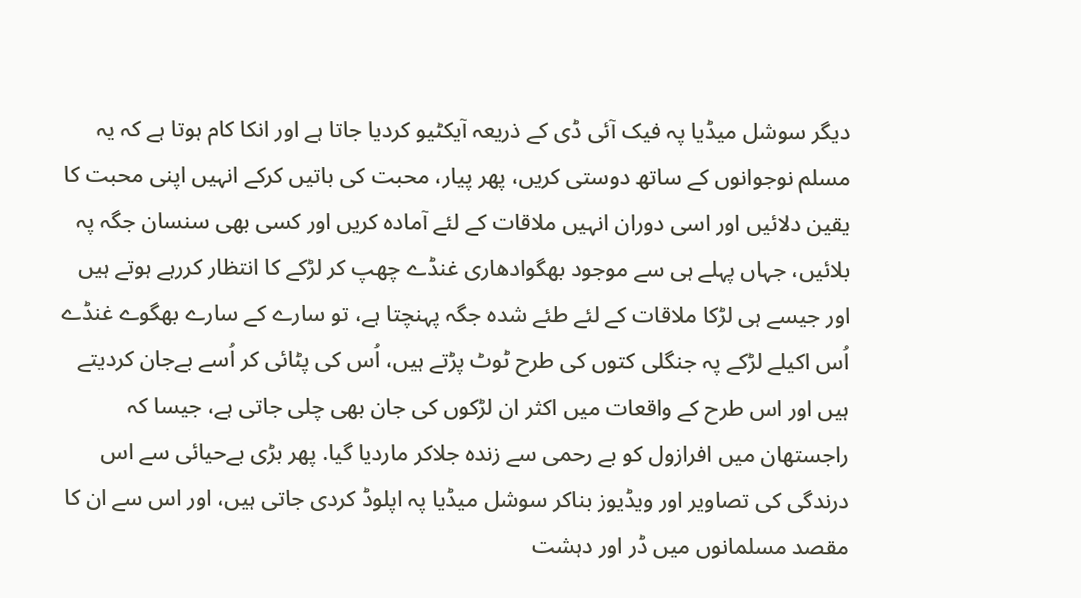دیگر سوشل میڈیا پہ فیک آئی ڈی کے ذریعہ آیکٹیو کردیا جاتا ہے اور انکا کام ہوتا ہے کہ یہ مسلم نوجوانوں کے ساتھ دوستی کریں، پھر پیار، محبت کی باتیں کرکے انہیں اپنی محبت کا یقین دلائیں اور اسی دوران انہیں ملاقات کے لئے آمادہ کریں اور کسی بھی سنسان جگہ پہ بلائیں، جہاں پہلے ہی سے موجود بھگوادھاری غنڈے چھپ کر لڑکے کا انتظار کررہے ہوتے ہیں اور جیسے ہی لڑکا ملاقات کے لئے طئے شدہ جگہ پہنچتا ہے، تو سارے کے سارے بھگوے غنڈے اُس اکیلے لڑکے پہ جنگلی کتوں کی طرح ٹوٹ پڑتے ہیں، اُس کی پٹائی کر اُسے بےجان کردیتے ہیں اور اس طرح کے واقعات میں اکثر ان لڑکوں کی جان بھی چلی جاتی ہے، جیسا کہ راجستھان میں افرازول کو بے رحمی سے زندہ جلاکر ماردیا گیا. پھر بڑی بےحیائی سے اس درندگی کی تصاویر اور ویڈیوز بناکر سوشل میڈیا پہ اپلوڈ کردی جاتی ہیں، اور اس سے ان کا مقصد مسلمانوں میں ڈر اور دہشت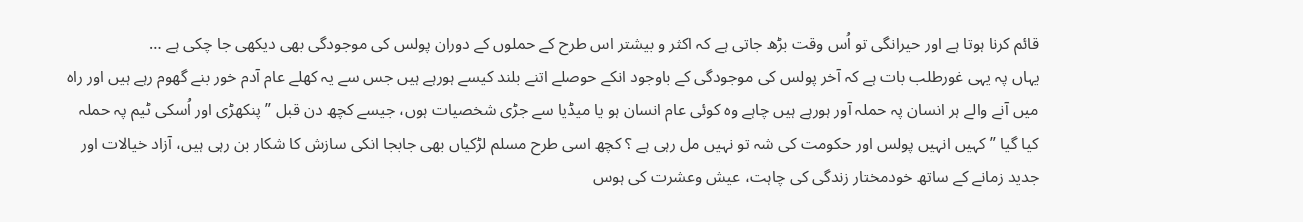قائم کرنا ہوتا ہے اور حیرانگی تو اُس وقت بڑھ جاتی ہے کہ اکثر و بیشتر اس طرح کے حملوں کے دوران پولس کی موجودگی بھی دیکھی جا چکی ہے …
یہاں پہ یہی غورطلب بات ہے کہ آخر پولس کی موجودگی کے باوجود انکے حوصلے اتنے بلند کیسے ہورہے ہیں جس سے یہ کھلے عام آدم خور بنے گھوم رہے ہیں اور راہ میں آنے والے ہر انسان پہ حملہ آور ہورہے ہیں چاہے وہ کوئی عام انسان ہو یا میڈیا سے جڑی شخصیات ہوں، جیسے کچھ دن قبل ” پنکھڑی اور اُسکی ٹیم پہ حملہ کیا گیا ” کہیں انہیں پولس اور حکومت کی شہ تو نہیں مل رہی ہے ؟ کچھ اسی طرح مسلم لڑکیاں بھی جابجا انکی سازش کا شکار بن رہی ہیں، آزاد خیالات اور جدید زمانے کے ساتھ خودمختار زندگی کی چاہت، عیش وعشرت کی ہوس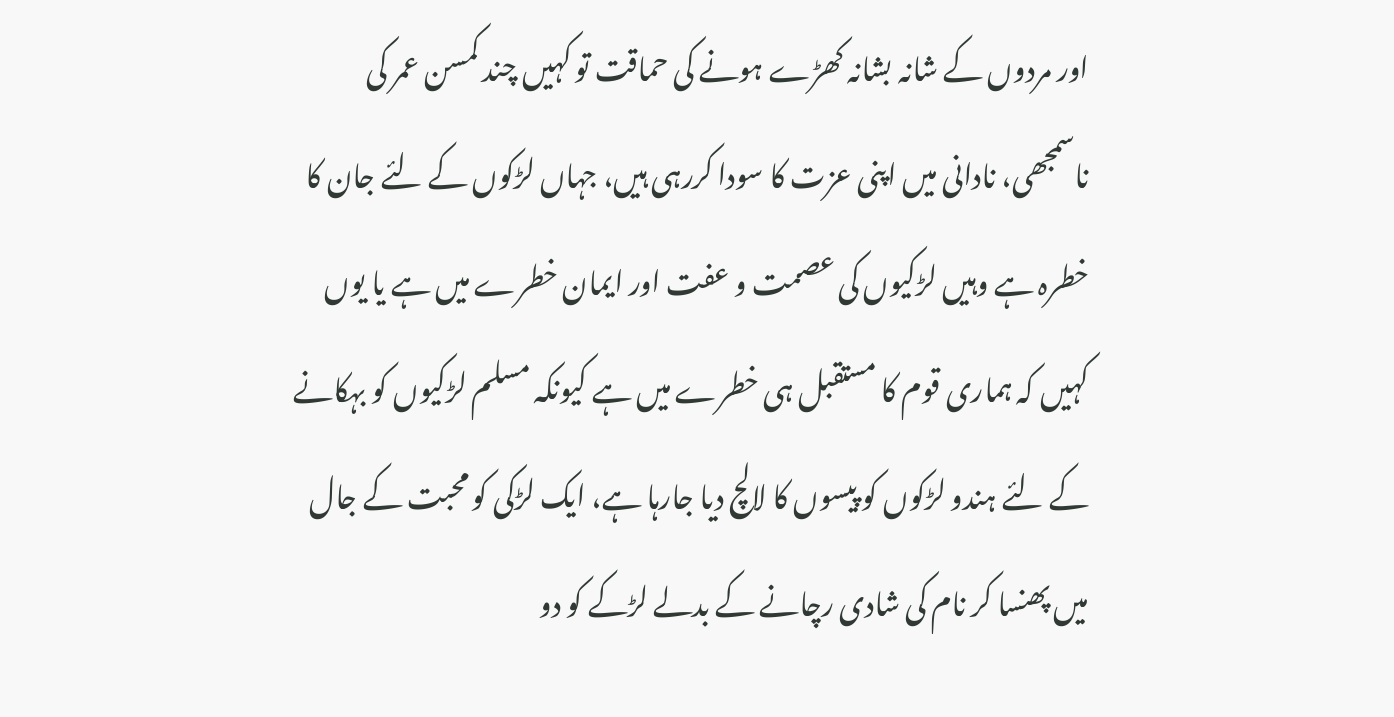اور مردوں کے شانہ بشانہ کھڑے ہونے کی حماقت تو کہیں چند کمسن عمر کی ناسمجھی، نادانی میں اپنی عزت کا سودا کررہی ہیں، جہاں لڑکوں کے لئے جان کا خطرہ ہے وہیں لڑکیوں کی عصمت و عفت اور ایمان خطرے میں ہے یا یوں کہیں کہ ہماری قوم کا مستقبل ہی خطرے میں ہے کیونکہ مسلم لڑکیوں کو بہکانے کے لئے ہندو لڑکوں کو پیسوں کا لالچ دیا جارہا ہے، ایک لڑکی کو محبت کے جال میں پھنسا کر نام کی شادی رچانے کے بدلے لڑکے کو دو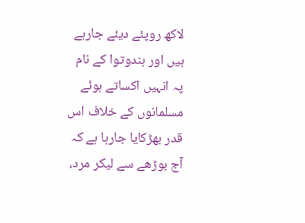لاکھ روپئے دیئے جارہے ہیں اور ہندوتوا کے نام پہ انہیں اکساتے ہوئے مسلمانوں کے خلاف اس قدر بھڑکایا جارہا ہے کہ آج بوڑھے سے لیکر مرد،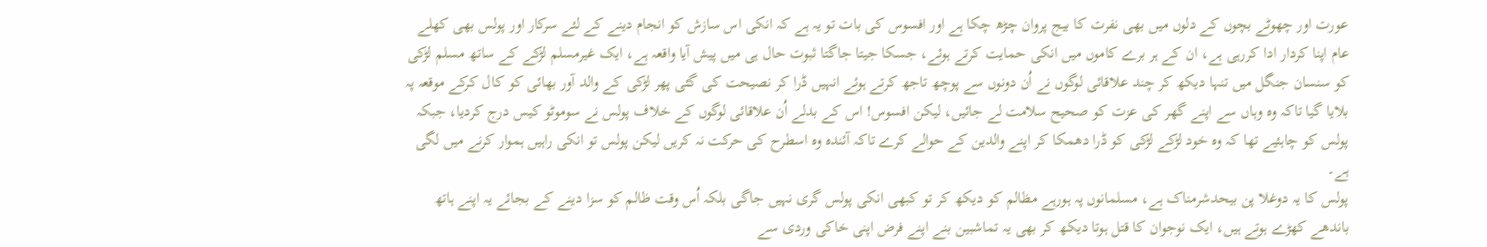عورت اور چھوٹے بچوں کے دلوں میں بھی نفرت کا بیج پروان چڑھ چکا ہے اور افسوس کی بات تو یہ ہے کہ انکی اس سازش کو انجام دینے کے لئے سرکار اور پولس بھی کھلے عام اپنا کردار ادا کررہی ہے، ان کے ہر برے کاموں میں انکی حمایت کرتے ہوئے، جسکا جیتا جاگتا ثبوت حال ہی میں پیش آیا واقعہ ہے، ایک غیرمسلم لڑکے کے ساتھ مسلم لڑکی کو سنسان جنگل میں تنہا دیکھ کر چند علاقائی لوگوں نے اُن دونوں سے پوچھ تاجھ کرتے ہوئے انہیں ڈرا کر نصیحت کی گئی پھر لڑکی کے والد آور بھائی کو کال کرکے موقعہ پہ بلایا گیا تاکہ وہ وہاں سے اپنے گھر کی عزت کو صحیح سلامت لے جائیں، لیکن افسوس! اس کے بدلے اُن علاقائی لوگوں کے خلاف پولس نے سوموٹو کیس درج کردیا، جبکہ پولس کو چاہئیے تھا کہ وہ خود لڑکے لڑکی کو ڈرا دھمکا کر اپنے والدین کے حوالے کرے تاکہ آئندہ وہ اسطرح کی حرکت نہ کریں لیکن پولس تو انکی راہیں ہموار کرنے میں لگی ہے۔
پولس کا یہ دوغلا پن بیحدشرمناک ہے، مسلمانوں پہ ہورہے مظالم کو دیکھ کر تو کبھی انکی پولس گری نہیں جاگی بلکہ اُس وقت ظالم کو سزا دینے کے بجائے یہ اپنے ہاتھ باندھے کھڑے ہوتے ہیں، ایک نوجوان کا قتل ہوتا دیکھ کر بھی یہ تماشبین بنے اپنے فرض اپنی خاکی وردی سے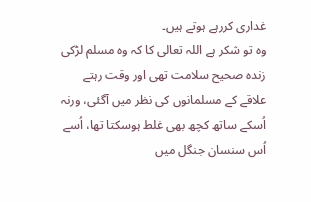غداری کررہے ہوتے ہیں۔
وہ تو شکر ہے اللہ تعالی کا کہ وہ مسلم لڑکی زندہ صحیح سلامت تھی اور وقت رہتے علاقے کے مسلمانوں کی نظر میں آگئی، ورنہ اُسکے ساتھ کچھ بھی غلط ہوسکتا تھا، اُسے اُس سنسان جنگل میں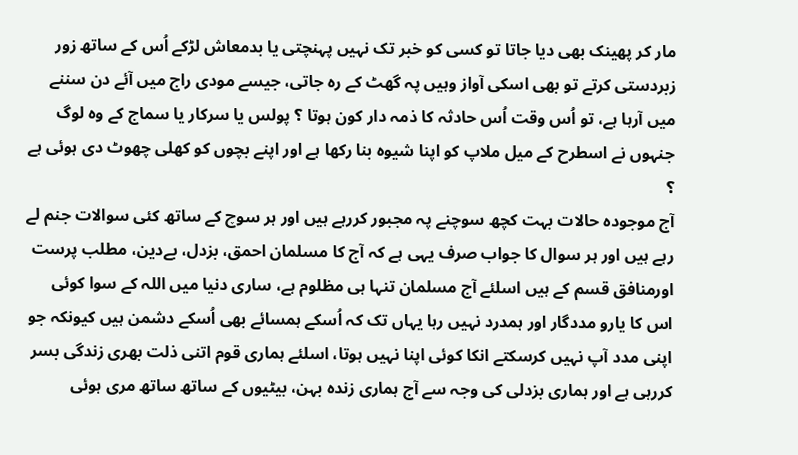مار کر پھینک بھی دیا جاتا تو کسی کو خبر تک نہیں پہنچتی یا بدمعاش لڑکے اُس کے ساتھ زور زبردستی کرتے تو بھی اسکی آواز وہیں پہ گھٹ کے رہ جاتی، جیسے مودی راج میں آئے دن سننے میں آرہا ہے، تو اُس وقت اُس حادثہ کا ذمہ دار کون ہوتا ؟ پولس یا سرکار یا سماج کے وہ لوگ جنہوں نے اسطرح کے میل ملاپ کو اپنا شیوہ بنا رکھا ہے اور اپنے بچوں کو کھلی چھوٹ دی ہوئی ہے ؟
آج موجودہ حالات بہت کچھ سوچنے پہ مجبور کررہے ہیں اور ہر سوچ کے ساتھ کئی سوالات جنم لے رہے ہیں اور ہر سوال کا جواب صرف یہی ہے کہ آج کا مسلمان احمق، بزدل، بےدین، مطلب پرست اورمنافق قسم کے ہیں اسلئے آج مسلمان تنہا ہی مظلوم ہے، ساری دنیا میں اللہ کے سوا کوئی اس کا یارو مددگار اور ہمدرد نہیں رہا یہاں تک کہ اُسکے ہمسائے بھی اُسکے دشمن ہیں کیونکہ جو اپنی مدد آپ نہیں کرسکتے انکا کوئی اپنا نہیں ہوتا، اسلئے ہماری قوم اتنی ذلت بھری زندگی بسر کررہی ہے اور ہماری بزدلی کی وجہ سے آج ہماری زندہ بہن، بیٹیوں کے ساتھ ساتھ مری ہوئی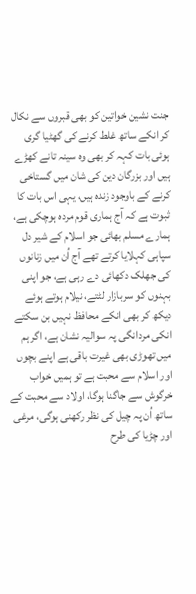جنت نشین خواتین کو بھی قبروں سے نکال کر انکے ساتھ غلط کرنے کی گھٹیا گری ہوئی بات کہہ کر بھی وہ سینہ تانے کھڑے ہیں اور بزرگان دین کی شان میں گستاخی کرنے کے باوجود زندہ ہیں، یہی اس بات کا ثبوت ہے کہ آج ہماری قوم مردہ ہوچکی ہے، ہمارے مسلم بھائی جو اسلام کے شیر دل سپاہی کہلایا کرتے تھے آج اُن میں زنانوں کی جھلک دکھائی دے رہی ہے، جو اپنی بہنوں کو سربازار لٹتے، نیلام ہوتے ہوئے دیکھ کر بھی انکے محافظ نہیں بن سکتے انکی مردانگی پہ سوالیہ نشان ہے، اگر ہم میں تھوڑی بھی غیرت باقی ہے اپنے بچوں اور اسلام سے محبت ہے تو ہمیں خواب خرگوش سے جاگنا ہوگا، اولاد سے محبت کے ساتھ اُن پہ چیل کی نظر رکھنی ہوگی، مرغی اور چڑیا کی طرح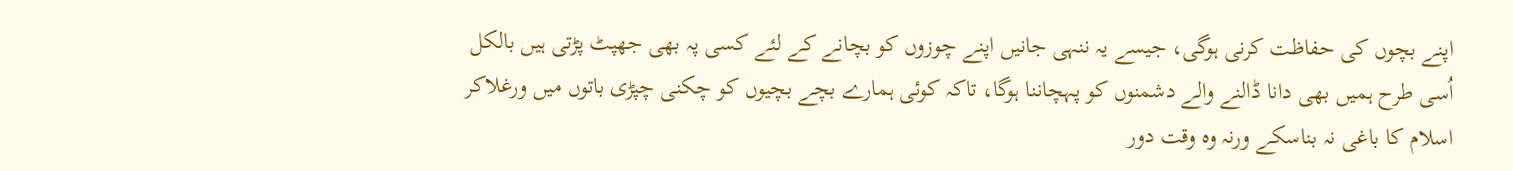اپنے بچوں کی حفاظت کرنی ہوگی، جیسے یہ ننہی جانیں اپنے چوزوں کو بچانے کے لئے کسی پہ بھی جھپٹ پڑتی ہیں بالکل اُسی طرح ہمیں بھی دانا ڈالنے والے دشمنوں کو پہچاننا ہوگا، تاکہ کوئی ہمارے بچے بچیوں کو چکنی چپڑی باتوں میں ورغلاکر اسلام کا باغی نہ بناسکے ورنہ وہ وقت دور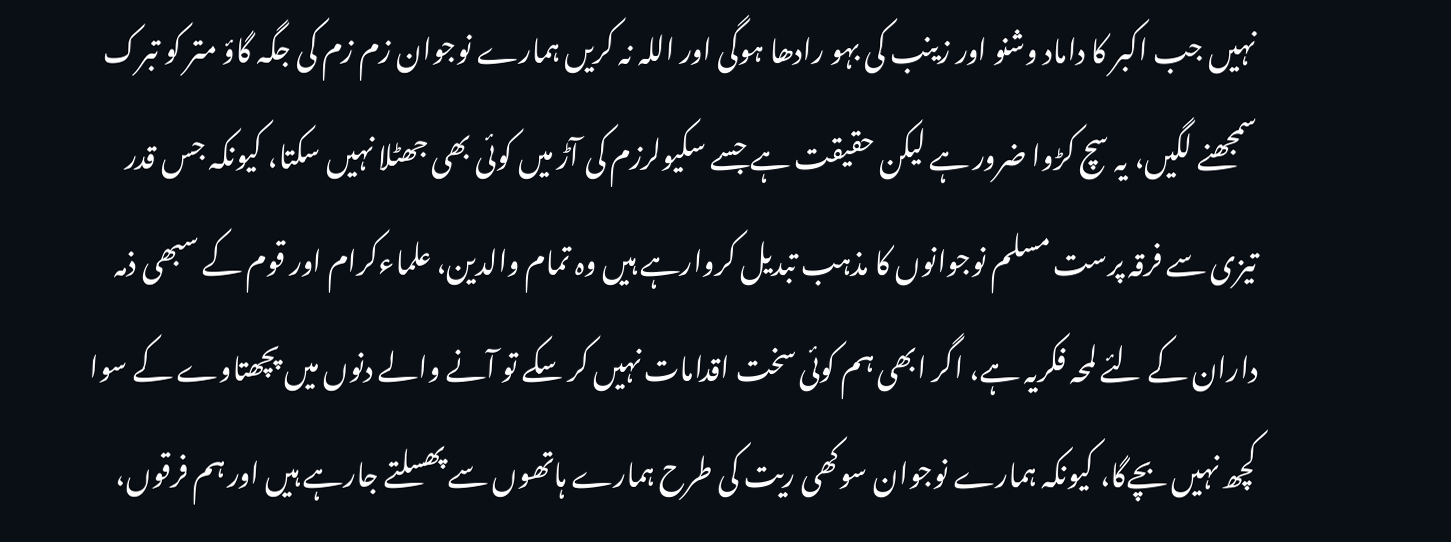نہیں جب اکبر کا داماد وشنو اور زینب کی بہو رادھا ہوگی اور اللہ نہ کریں ہمارے نوجوان زم زم کی جگہ گاؤ متر کو تبرک سمجھنے لگیں، یہ سچ کڑوا ضرور ہے لیکن حقیقت ہے جسے سکیولرزم کی آڑ میں کوئی بھی جھٹلا نہیں سکتا، کیونکہ جس قدر تیزی سے فرقہ پرست مسلم نوجوانوں کا مذہب تبدیل کروارہے ہیں وہ تمام والدین، علماءکرام اور قوم کے سبھی ذمہ داران کے لئے لمحہ فکریہ ہے، اگر ابھی ہم کوئی سخت اقدامات نہیں کر سکے تو آنے والے دنوں میں پچھتاوے کے سوا کچھ نہیں بچےگا، کیونکہ ہمارے نوجوان سوکھی ریت کی طرح ہمارے ہاتھوں سے پھسلتے جارہے ہیں اور ہم فرقوں،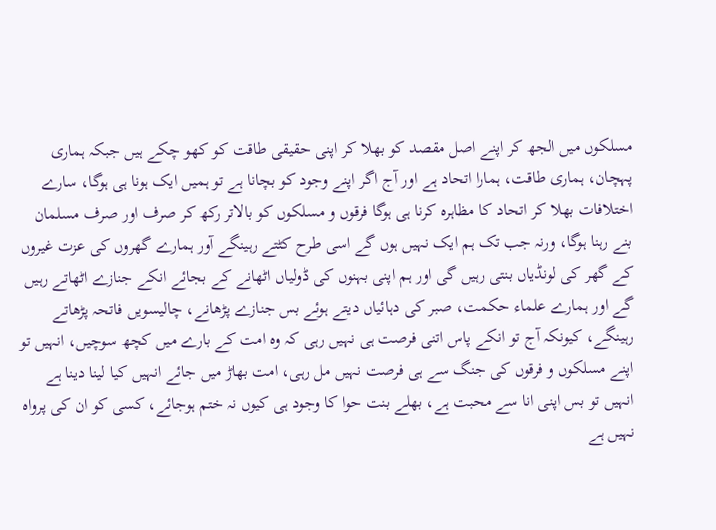مسلکوں میں الجھ کر اپنے اصل مقصد کو بھلا کر اپنی حقیقی طاقت کو کھو چکے ہیں جبکہ ہماری پہچان، ہماری طاقت، ہمارا اتحاد ہے اور آج اگر اپنے وجود کو بچانا ہے تو ہمیں ایک ہونا ہی ہوگا، سارے اختلافات بھلا کر اتحاد کا مظاہرہ کرنا ہی ہوگا فرقوں و مسلکوں کو بالاتر رکھ کر صرف اور صرف مسلمان بنے رہنا ہوگا، ورنہ جب تک ہم ایک نہیں ہوں گے اسی طرح کٹتے رہینگے آور ہمارے گھروں کی عزت غیروں کے گھر کی لونڈیاں بنتی رہیں گی اور ہم اپنی بہنوں کی ڈولیاں اٹھانے کے بجائے انکے جنازے اٹھاتے رہیں گے اور ہمارے علماء حکمت، صبر کی دہائیاں دیتے ہوئے بس جنازے پڑھانے، چالیسویں فاتحہ پڑھاتے رہینگے، کیونکہ آج تو انکے پاس اتنی فرصت ہی نہیں رہی کہ وہ امت کے بارے میں کچھ سوچیں، انہیں تو اپنے مسلکوں و فرقوں کی جنگ سے ہی فرصت نہیں مل رہی، امت بھاڑ میں جائے انہیں کیا لینا دینا ہے انہیں تو بس اپنی انا سے محبت ہے، بھلے بنت حوا کا وجود ہی کیوں نہ ختم ہوجائے، کسی کو ان کی پرواہ نہیں ہے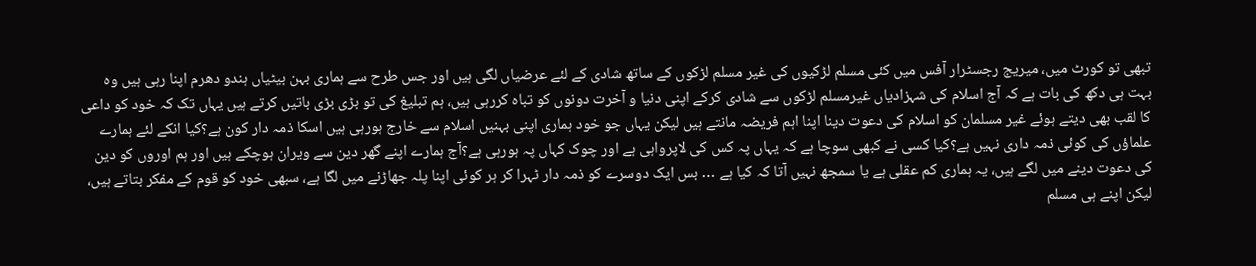تبھی تو کورٹ میں، میریج رجسٹرار آفس میں کئی مسلم لڑکیوں کی غیر مسلم لڑکوں کے ساتھ شادی کے لئے عرضیاں لگی ہیں اور جس طرح سے ہماری بہن بیٹیاں ہندو دھرم اپنا رہی ہیں وہ بہت ہی دکھ کی بات ہے کہ آج اسلام کی شہزادیاں غیرمسلم لڑکوں سے شادی کرکے اپنی دنیا و آخرت دونوں کو تباہ کررہی ہیں، ہم تبلیغ کی تو بڑی بڑی باتیں کرتے ہیں یہاں تک کہ خود کو داعی کا لقب بھی دیتے ہوئے غیر مسلمان کو اسلام کی دعوت دینا اپنا اہم فریضہ مانتے ہیں لیکن یہاں جو خود ہماری اپنی بہنیں اسلام سے خارج ہورہی ہیں اسکا ذمہ دار کون ہے؟کیا انکے لئے ہمارے علماؤں کی کوئی ذمہ داری نہیں ہے؟کیا کسی نے کبھی سوچا ہے کہ یہاں پہ کس کی لاپرواہی ہے اور چوک کہاں پہ ہورہی ہے؟آج ہمارے اپنے گھر دین سے ویران ہوچکے ہیں اور ہم اوروں کو دین کی دعوت دینے میں لگے ہیں، یہ ہماری کم عقلی ہے یا سمجھ نہیں آتا کہ کیا ہے … بس ایک دوسرے کو ذمہ دار ٹہرا کر ہر کوئی اپنا پلہ جھاڑنے میں لگا ہے، سبھی خود کو قوم کے مفکر بتاتے ہیں، لیکن اپنے ہی مسلم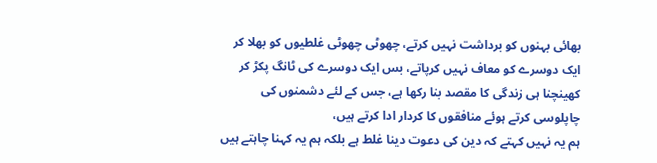بھائی بہنوں کو برداشت نہیں کرتے، چھوٹی چھوٹی غلطیوں کو بھلا کر ایک دوسرے کو معاف نہیں کرپاتے، بس ایک دوسرے کی ٹانگ پکڑ کر کھینچنا ہی زندگی کا مقصد بنا رکھا ہے، جس کے لئے دشمنوں کی چاپلوسی کرتے ہوئے منافقوں کا کردار ادا کرتے ہیں،
ہم یہ نہیں کہتے کہ دین کی دعوت دینا غلط ہے بلکہ ہم یہ کہنا چاہتے ہیں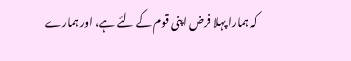کہ ہمارا پہلا فرض اپنی قوم کے لئے ہے، اور ہمارے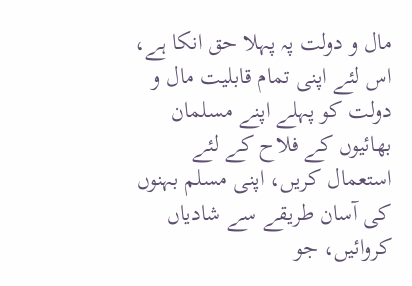مال و دولت پہ پہلا حق انکا ہے، اس لئے اپنی تمام قابلیت مال و دولت کو پہلے اپنے مسلمان بھائیوں کے فلاح کے لئے استعمال کریں، اپنی مسلم بہنوں کی آسان طریقے سے شادیاں کروائیں، جو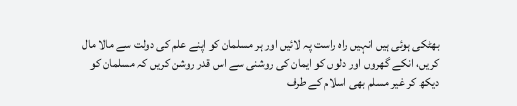بھٹکی ہوئی ہیں انہیں راہ راست پہ لائیں اور ہر مسلمان کو اپنے علم کی دولت سے مالا مال کریں، انکے گھروں اور دلوں کو ایمان کی روشنی سے اس قدر روشن کریں کہ مسلمان کو دیکھ کر غیر مسلم بھی اسلام کے طرف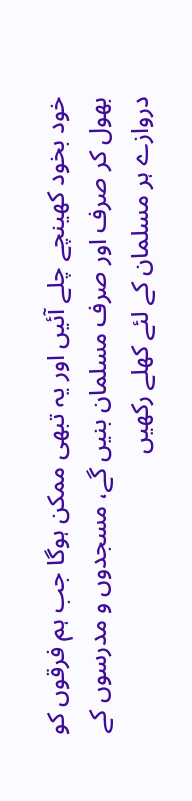خود بخود کھینچے چلے آئیں اور یہ تبھی ممکن ہوگا جب ہم فرقوں کو بھول کر صرف اور صرف مسلمان بنیں گے، مسجدوں و مدرسوں کے دروازے ہر مسلمان کے لئے کھلے رکھیں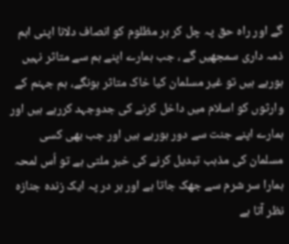گے اور راہ حق پہ چل کر ہر مظلوم کو انصاف دلانا اپنی اہم ذمہ داری سمجھیں گے ، جب ہمارے اپنے ہم سے متاثر نہیں ہورہے ہیں تو غیر مسلمان کیا خاک متاثر ہونگے، ہم جہنم کے وارثوں کو اسلام میں داخل کرنے کی جدوجہد کررہے ہیں اور ہمارے اپنے جنت سے دور ہورہے ہیں اور جب بھی کسی مسلمان کی مذہب تبدیل کرنے کی خبر ملتی ہے تو اُس لمحہ ہمارا سر شرم سے جھک جاتا ہے اور ہر در پہ ایک زندہ جنازہ نظر آتا ہے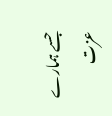جسے ہمارے عزت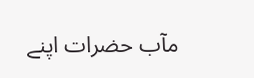مآب حضرات اپنے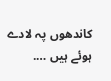کاندھوں پہ لادے ہوئے ہیں ….